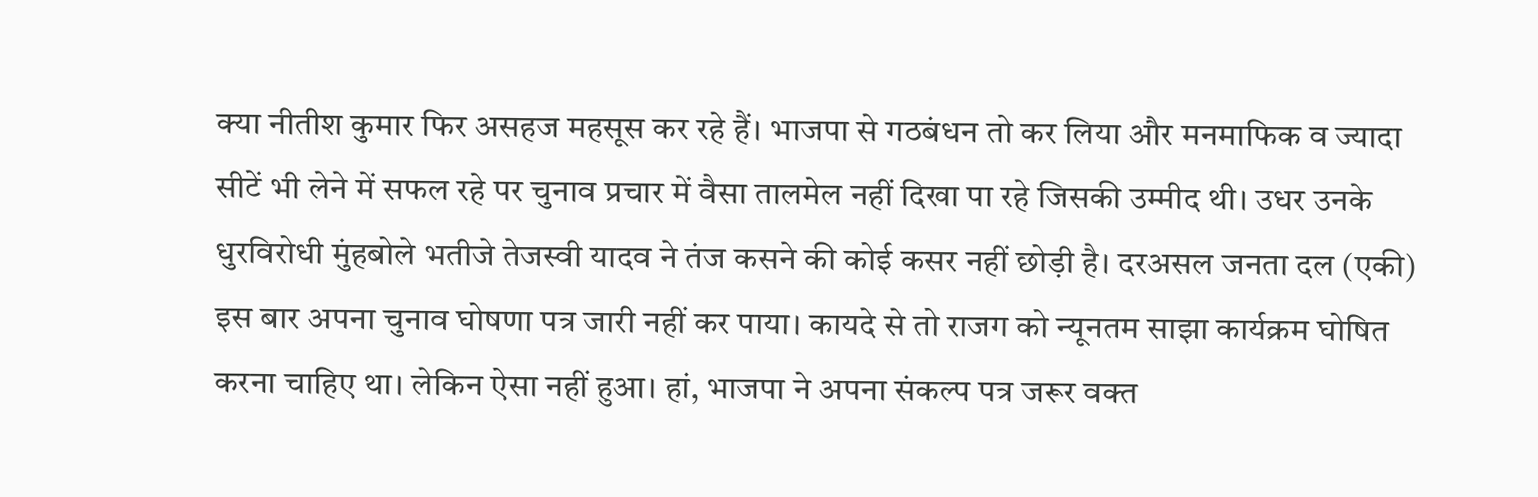क्या नीतीश कुमार फिर असहज महसूस कर रहे हैं। भाजपा से गठबंधन तो कर लिया और मनमाफिक व ज्यादा सीटें भी लेने में सफल रहे पर चुनाव प्रचार में वैसा तालमेल नहीं दिखा पा रहे जिसकी उम्मीद थी। उधर उनके धुरविरोधी मुंहबोले भतीजे तेजस्वी यादव ने तंज कसने की कोई कसर नहीं छोड़ी है। दरअसल जनता दल (एकी) इस बार अपना चुनाव घोषणा पत्र जारी नहीं कर पाया। कायदे से तो राजग को न्यूनतम साझा कार्यक्रम घोषित करना चाहिए था। लेकिन ऐसा नहीं हुआ। हां, भाजपा ने अपना संकल्प पत्र जरूर वक्त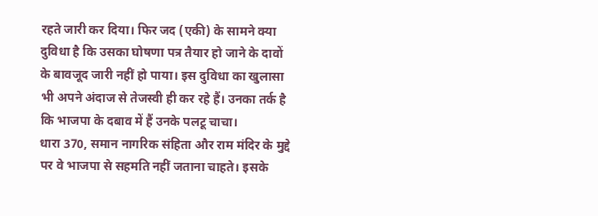रहते जारी कर दिया। फिर जद (एकी) के सामने क्या दुविधा है कि उसका घोषणा पत्र तैयार हो जाने के दावों के बावजूद जारी नहीं हो पाया। इस दुविधा का खुलासा भी अपने अंदाज से तेजस्वी ही कर रहे हैं। उनका तर्क है कि भाजपा के दबाव में हैं उनके पलटू चाचा।
धारा 370, समान नागरिक संहिता और राम मंदिर के मुद्दे पर वे भाजपा से सहमति नहीं जताना चाहते। इसके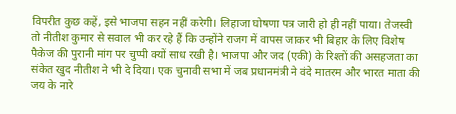विपरीत कुछ कहें, इसे भाजपा सहन नहीं करेगी। लिहाजा घोषणा पत्र जारी हो ही नहीं पाया। तेजस्वी तो नीतीश कुमार से सवाल भी कर रहे हैं कि उन्होंने राजग में वापस जाकर भी बिहार के लिए विशेष पैकेज की पुरानी मांग पर चुप्पी क्यों साध रखी है। भाजपा और जद (एकी) के रिश्तों की असहजता का संकेत खुद नीतीश ने भी दे दिया। एक चुनावी सभा में जब प्रधानमंत्री ने वंदे मातरम और भारत माता की जय के नारे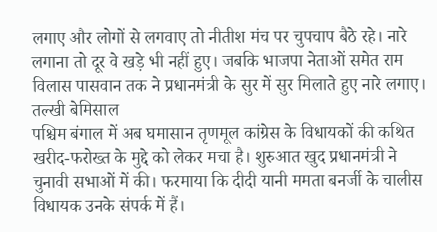लगाए और लोगों से लगवाए तो नीतीश मंच पर चुपचाप बैठे रहे। नारे लगाना तो दूर वे खड़े भी नहीं हुए। जबकि भाजपा नेताओं समेत राम विलास पासवान तक ने प्रधानमंत्री के सुर में सुर मिलाते हुए नारे लगाए।
तल्खी बेमिसाल
पश्चिम बंगाल में अब घमासान तृणमूल कांग्रेस के विधायकों की कथित खरीद-फरोख्त के मुद्दे को लेकर मचा है। शुरुआत खुद प्रधानमंत्री ने चुनावी सभाओं में की। फरमाया कि दीदी यानी ममता बनर्जी के चालीस विधायक उनके संपर्क में हैं।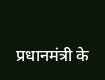प्रधानमंत्री के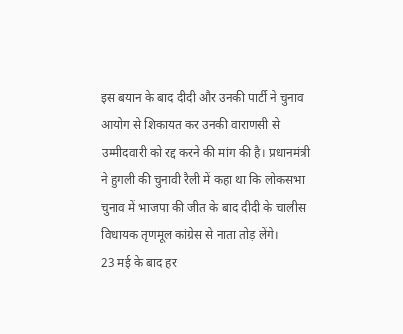इस बयान के बाद दीदी और उनकी पार्टी ने चुनाव आयोग से शिकायत कर उनकी वाराणसी से उम्मीदवारी को रद्द करने की मांग की है। प्रधानमंत्री ने हुगली की चुनावी रैली में कहा था कि लोकसभा चुनाव में भाजपा की जीत के बाद दीदी के चालीस विधायक तृणमूल कांग्रेस से नाता तोड़ लेंगे।
23 मई के बाद हर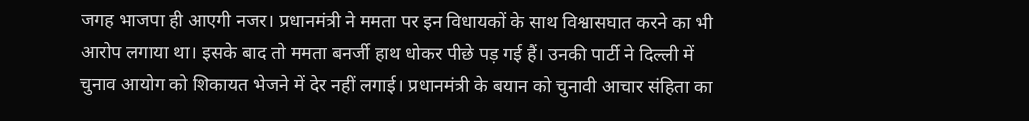जगह भाजपा ही आएगी नजर। प्रधानमंत्री ने ममता पर इन विधायकों के साथ विश्वासघात करने का भी आरोप लगाया था। इसके बाद तो ममता बनर्जी हाथ धोकर पीछे पड़ गई हैं। उनकी पार्टी ने दिल्ली में चुनाव आयोग को शिकायत भेजने में देर नहीं लगाई। प्रधानमंत्री के बयान को चुनावी आचार संहिता का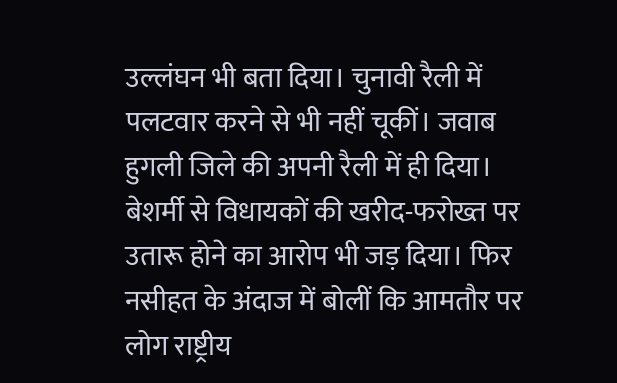उल्लंघन भी बता दिया। चुनावी रैली में पलटवार करने से भी नहीं चूकीं। जवाब हुगली जिले की अपनी रैली में ही दिया। बेशर्मी से विधायकों की खरीद-फरोख्त पर उतारू होने का आरोप भी जड़ दिया। फिर नसीहत के अंदाज में बोलीं कि आमतौर पर लोग राष्ट्रीय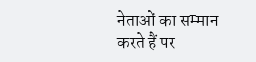नेताओं का सम्मान करते हैं पर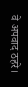वे अपवाद ठहरे।